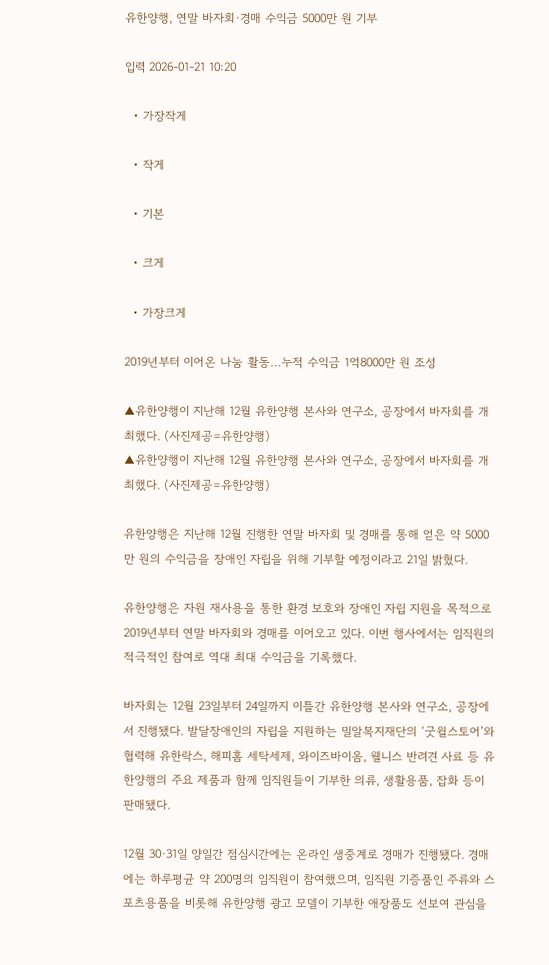유한양행, 연말 바자회·경매 수익금 5000만 원 기부

입력 2026-01-21 10:20

  • 가장작게

  • 작게

  • 기본

  • 크게

  • 가장크게

2019년부터 이어온 나눔 활동…누적 수익금 1억8000만 원 조성

▲유한양행이 지난해 12월 유한양행 본사와 연구소, 공장에서 바자회를 개최했다. (사진제공=유한양행)
▲유한양행이 지난해 12월 유한양행 본사와 연구소, 공장에서 바자회를 개최했다. (사진제공=유한양행)

유한양행은 지난해 12월 진행한 연말 바자회 및 경매를 통해 얻은 약 5000만 원의 수익금을 장애인 자립을 위해 기부할 예정이라고 21일 밝혔다.

유한양행은 자원 재사용을 통한 환경 보호와 장애인 자립 지원을 목적으로 2019년부터 연말 바자회와 경매를 이어오고 있다. 이번 행사에서는 임직원의 적극적인 참여로 역대 최대 수익금을 기록했다.

바자회는 12월 23일부터 24일까지 이틀간 유한양행 본사와 연구소, 공장에서 진행됐다. 발달장애인의 자립을 지원하는 밀알복지재단의 ‘굿윌스토어’와 협력해 유한락스, 해피홈 세탁세제, 와이즈바이옴, 웰니스 반려견 사료 등 유한양행의 주요 제품과 함께 임직원들이 기부한 의류, 생활용품, 잡화 등이 판매됐다.

12월 30·31일 양일간 점심시간에는 온라인 생중계로 경매가 진행됐다. 경매에는 하루평균 약 200명의 임직원이 참여했으며, 임직원 기증품인 주류와 스포츠용품을 비롯해 유한양행 광고 모델이 기부한 애장품도 선보여 관심을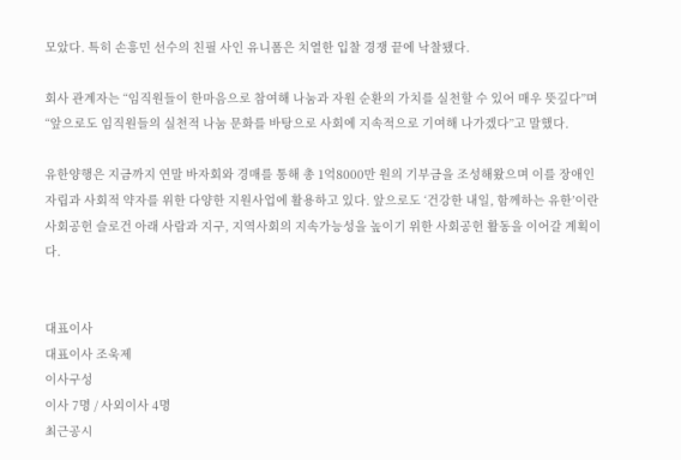모았다. 특히 손흥민 선수의 친필 사인 유니폼은 치열한 입찰 경쟁 끝에 낙찰됐다.

회사 관계자는 “임직원들이 한마음으로 참여해 나눔과 자원 순환의 가치를 실천할 수 있어 매우 뜻깊다”며 “앞으로도 임직원들의 실천적 나눔 문화를 바탕으로 사회에 지속적으로 기여해 나가겠다”고 말했다.

유한양행은 지금까지 연말 바자회와 경매를 통해 총 1억8000만 원의 기부금을 조성해왔으며 이를 장애인 자립과 사회적 약자를 위한 다양한 지원사업에 활용하고 있다. 앞으로도 ‘건강한 내일, 함께하는 유한’이란 사회공헌 슬로건 아래 사람과 지구, 지역사회의 지속가능성을 높이기 위한 사회공헌 활동을 이어갈 계획이다.


대표이사
대표이사 조욱제
이사구성
이사 7명 / 사외이사 4명
최근공시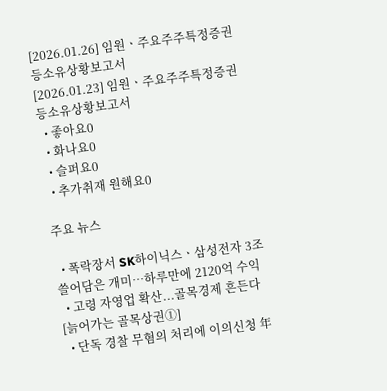[2026.01.26] 임원ㆍ주요주주특정증권등소유상황보고서
[2026.01.23] 임원ㆍ주요주주특정증권등소유상황보고서
  • 좋아요0
  • 화나요0
  • 슬퍼요0
  • 추가취재 원해요0

주요 뉴스

  • 폭락장서 SK하이닉스ㆍ삼성전자 3조 쓸어담은 개미⋯하루만에 2120억 수익
  • 고령 자영업 확산...골목경제 흔든다 [늙어가는 골목상권①]
  • 단독 경찰 무혐의 처리에 이의신청 年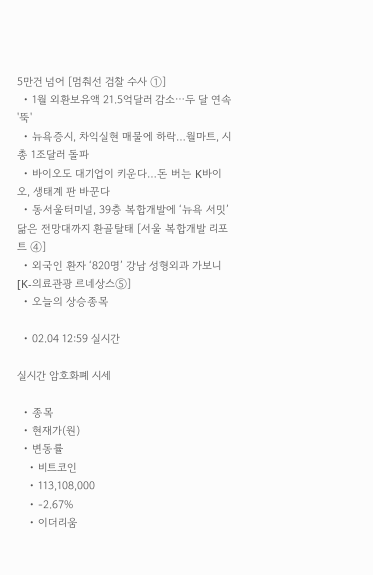5만건 넘어 [멈춰선 검찰 수사 ①]
  • 1월 외환보유액 21.5억달러 감소⋯두 달 연속 '뚝'
  • 뉴욕증시, 차익실현 매물에 하락…월마트, 시총 1조달러 돌파
  • 바이오도 대기업이 키운다…돈 버는 K바이오, 생태계 판 바꾼다
  • 동서울터미널, 39층 복합개발에 ‘뉴욕 서밋’ 닮은 전망대까지 환골탈태 [서울 복합개발 리포트 ④]
  • 외국인 환자 ‘820명’ 강남 성형외과 가보니[K-의료관광 르네상스⑤]
  • 오늘의 상승종목

  • 02.04 12:59 실시간

실시간 암호화폐 시세

  • 종목
  • 현재가(원)
  • 변동률
    • 비트코인
    • 113,108,000
    • -2.67%
    • 이더리움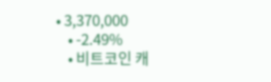• 3,370,000
    • -2.49%
    • 비트코인 캐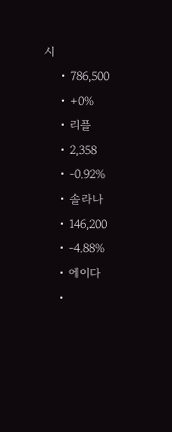시
    • 786,500
    • +0%
    • 리플
    • 2,358
    • -0.92%
    • 솔라나
    • 146,200
    • -4.88%
    • 에이다
    •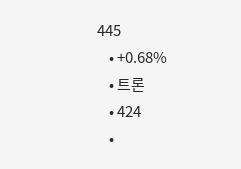445
    • +0.68%
    • 트론
    • 424
    •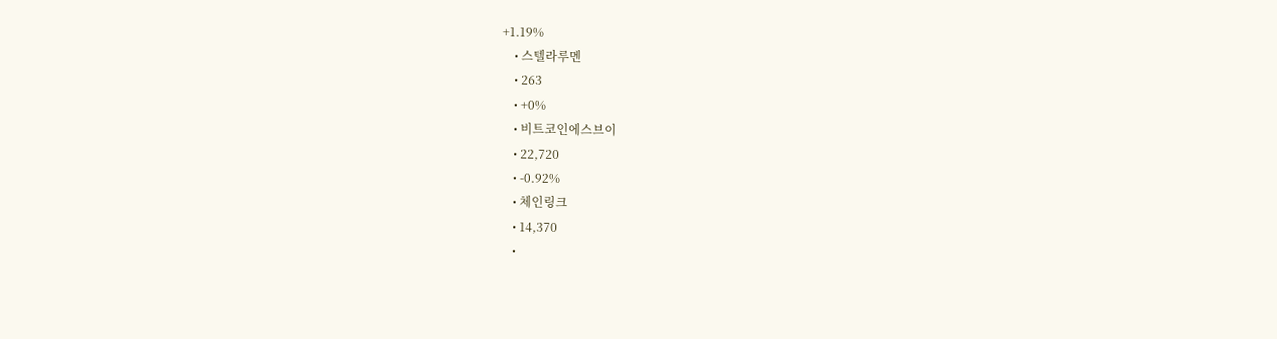+1.19%
    • 스텔라루멘
    • 263
    • +0%
    • 비트코인에스브이
    • 22,720
    • -0.92%
    • 체인링크
    • 14,370
    •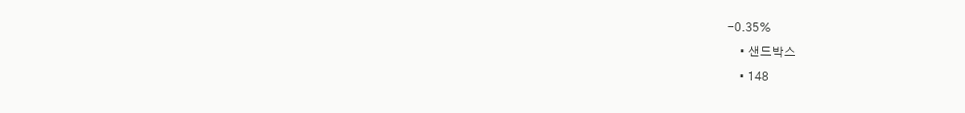-0.35%
    • 샌드박스
    • 148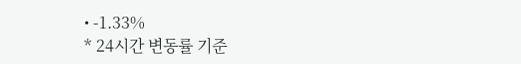• -1.33%
* 24시간 변동률 기준